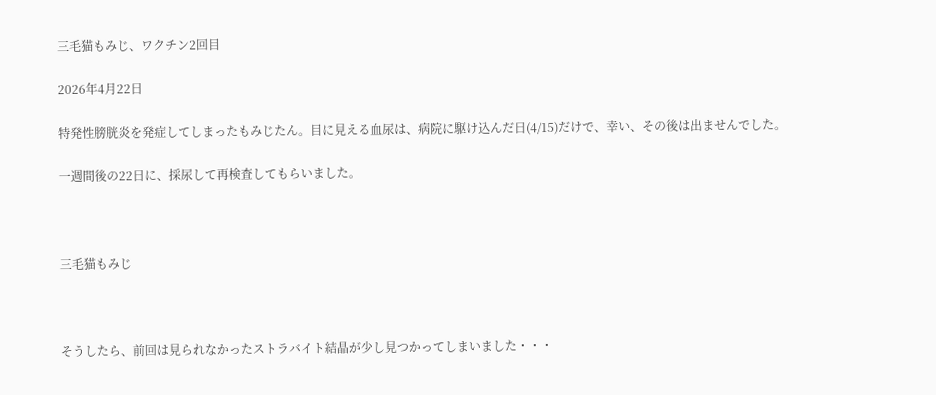三毛猫もみじ、ワクチン2回目

2026年4月22日

特発性膀胱炎を発症してしまったもみじたん。目に見える血尿は、病院に駆け込んだ日(4/15)だけで、幸い、その後は出ませんでした。

一週間後の22日に、採尿して再検査してもらいました。



三毛猫もみじ



そうしたら、前回は見られなかったストラバイト結晶が少し見つかってしまいました・・・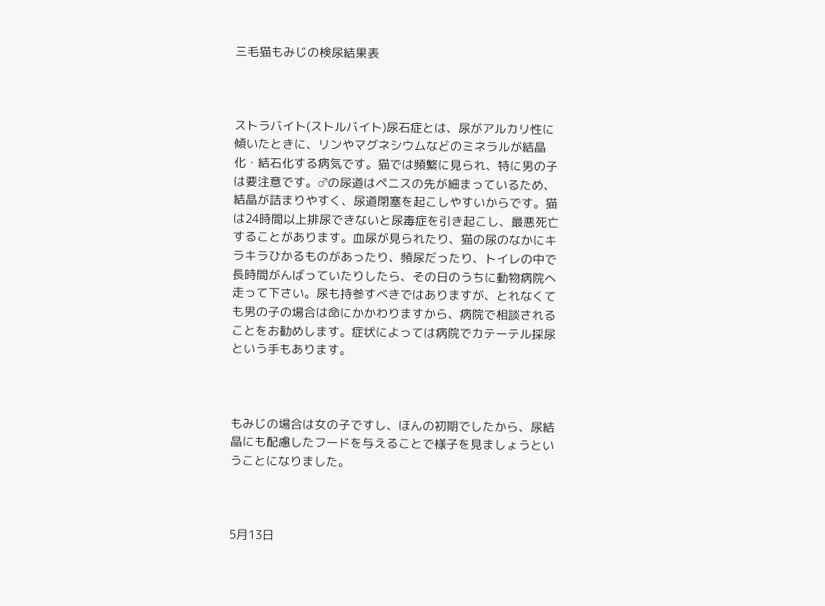三毛猫もみじの検尿結果表



ストラバイト(ストルバイト)尿石症とは、尿がアルカリ性に傾いたときに、リンやマグネシウムなどのミネラルが結晶化・結石化する病気です。猫では頻繁に見られ、特に男の子は要注意です。♂の尿道はペニスの先が細まっているため、結晶が詰まりやすく、尿道閉塞を起こしやすいからです。猫は24時間以上排尿できないと尿毒症を引き起こし、最悪死亡することがあります。血尿が見られたり、猫の尿のなかにキラキラひかるものがあったり、頻尿だったり、トイレの中で長時間がんばっていたりしたら、その日のうちに動物病院へ走って下さい。尿も持参すべきではありますが、とれなくても男の子の場合は命にかかわりますから、病院で相談されることをお勧めします。症状によっては病院でカテーテル採尿という手もあります。



もみじの場合は女の子ですし、ほんの初期でしたから、尿結晶にも配慮したフードを与えることで様子を見ましょうということになりました。



5月13日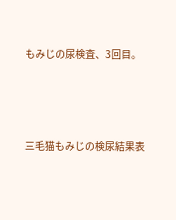もみじの尿検査、3回目。



三毛猫もみじの検尿結果表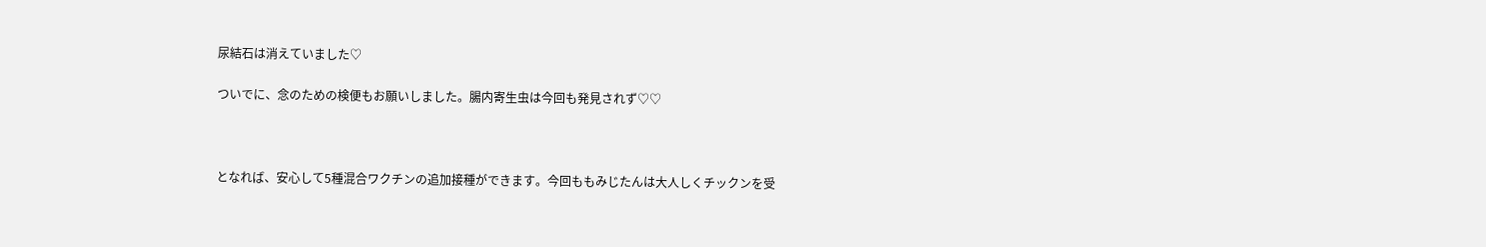尿結石は消えていました♡

ついでに、念のための検便もお願いしました。腸内寄生虫は今回も発見されず♡♡



となれば、安心して5種混合ワクチンの追加接種ができます。今回ももみじたんは大人しくチックンを受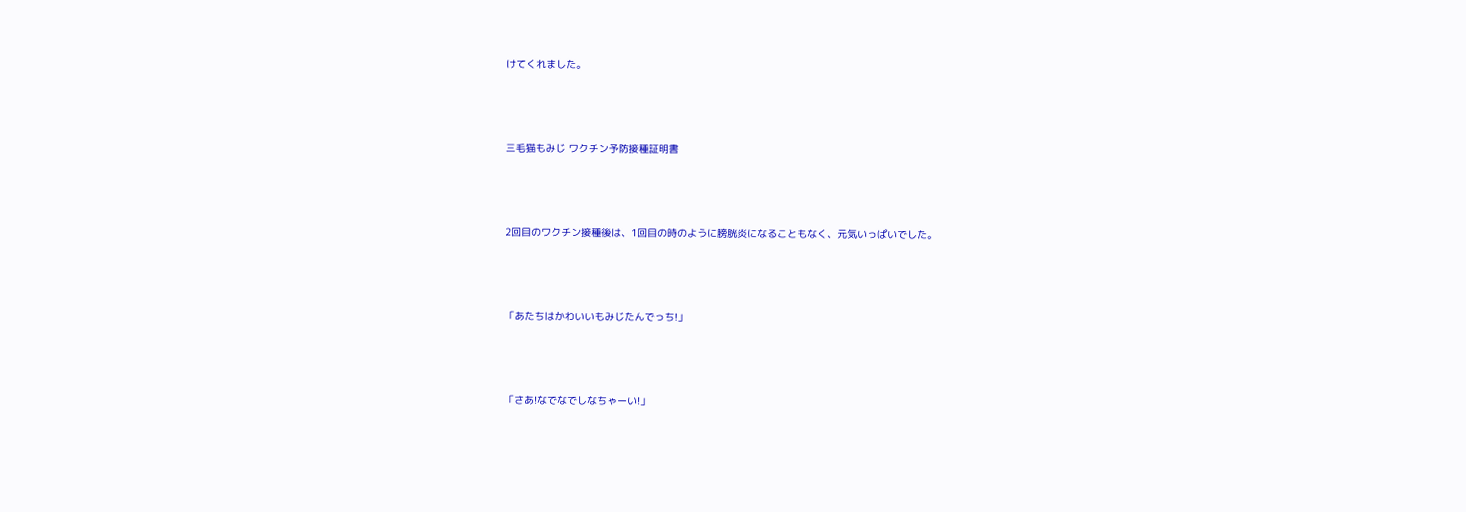けてくれました。



三毛猫もみじ ワクチン予防接種証明書



2回目のワクチン接種後は、1回目の時のように膀胱炎になることもなく、元気いっぱいでした。



「あたちはかわいいもみじたんでっち!」



「さあ!なでなでしなちゃーい!」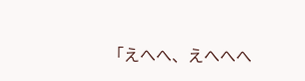「えへへ、えへへへ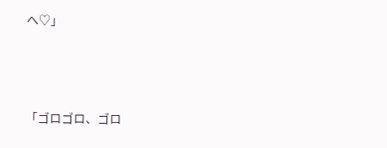へ♡」



「ゴロゴロ、ゴロ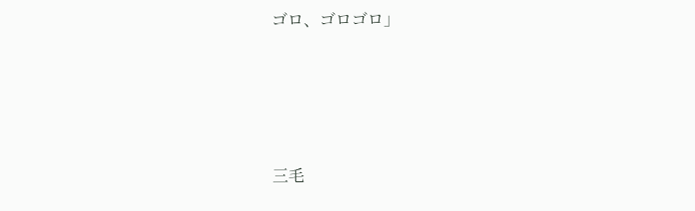ゴロ、ゴロゴロ」







三毛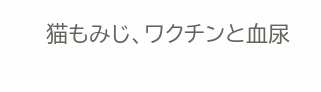猫もみじ、ワクチンと血尿